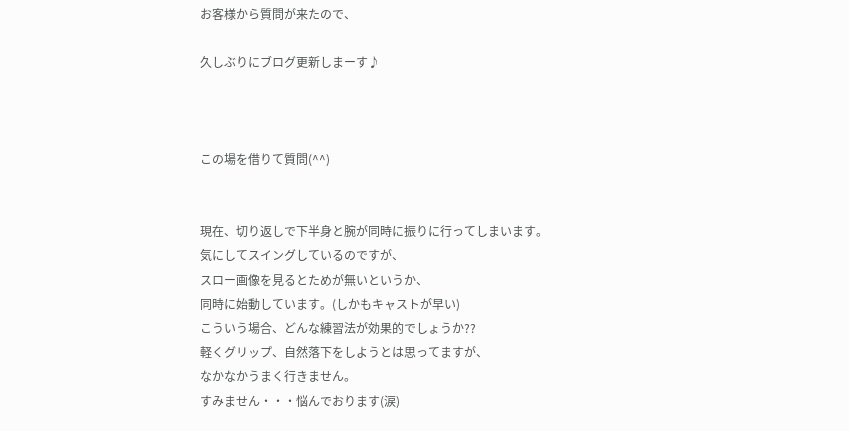お客様から質問が来たので、

久しぶりにブログ更新しまーす♪



この場を借りて質問(^^)


現在、切り返しで下半身と腕が同時に振りに行ってしまいます。
気にしてスイングしているのですが、
スロー画像を見るとためが無いというか、
同時に始動しています。(しかもキャストが早い)
こういう場合、どんな練習法が効果的でしょうか??
軽くグリップ、自然落下をしようとは思ってますが、
なかなかうまく行きません。
すみません・・・悩んでおります(涙)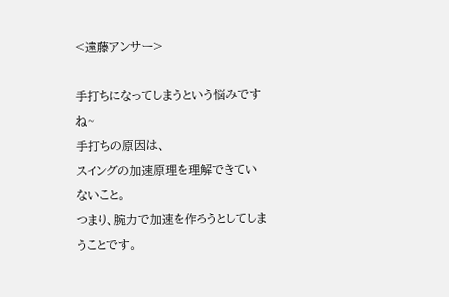<遠藤アンサー>

手打ちになってしまうという悩みですね~
手打ちの原因は、
スイングの加速原理を理解できていないこと。
つまり、腕力で加速を作ろうとしてしまうことです。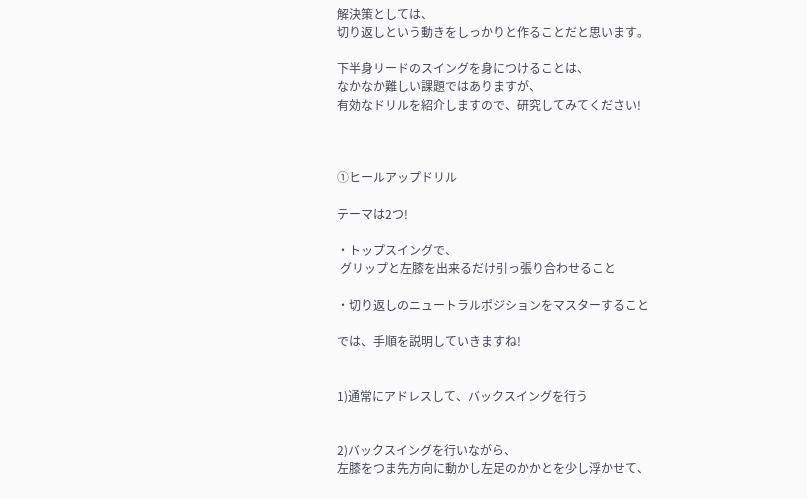解決策としては、
切り返しという動きをしっかりと作ることだと思います。

下半身リードのスイングを身につけることは、
なかなか難しい課題ではありますが、
有効なドリルを紹介しますので、研究してみてください!



①ヒールアップドリル

テーマは2つ!

・トップスイングで、
 グリップと左膝を出来るだけ引っ張り合わせること

・切り返しのニュートラルポジションをマスターすること

では、手順を説明していきますね!


1)通常にアドレスして、バックスイングを行う


2)バックスイングを行いながら、
左膝をつま先方向に動かし左足のかかとを少し浮かせて、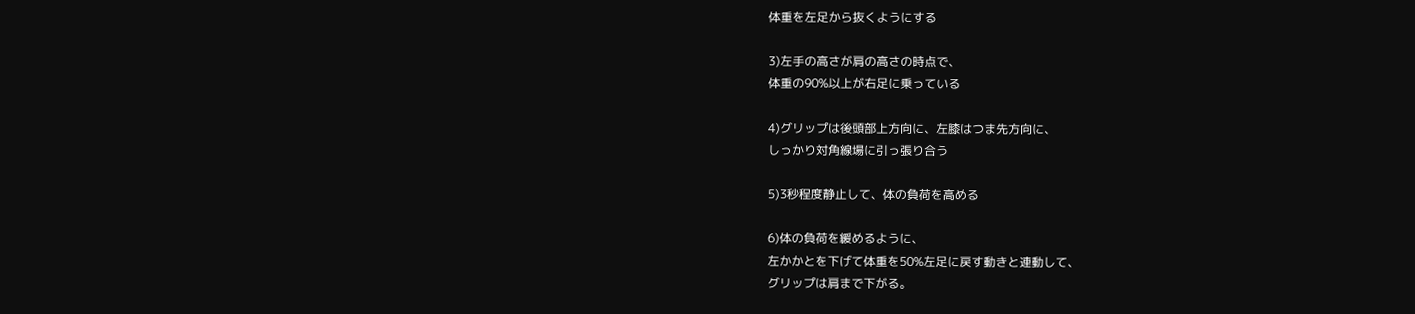体重を左足から抜くようにする

3)左手の高さが肩の高さの時点で、
体重の90%以上が右足に乗っている

4)グリップは後頭部上方向に、左膝はつま先方向に、
しっかり対角線場に引っ張り合う

5)3秒程度静止して、体の負荷を高める

6)体の負荷を緩めるように、
左かかとを下げて体重を50%左足に戻す動きと連動して、
グリップは肩まで下がる。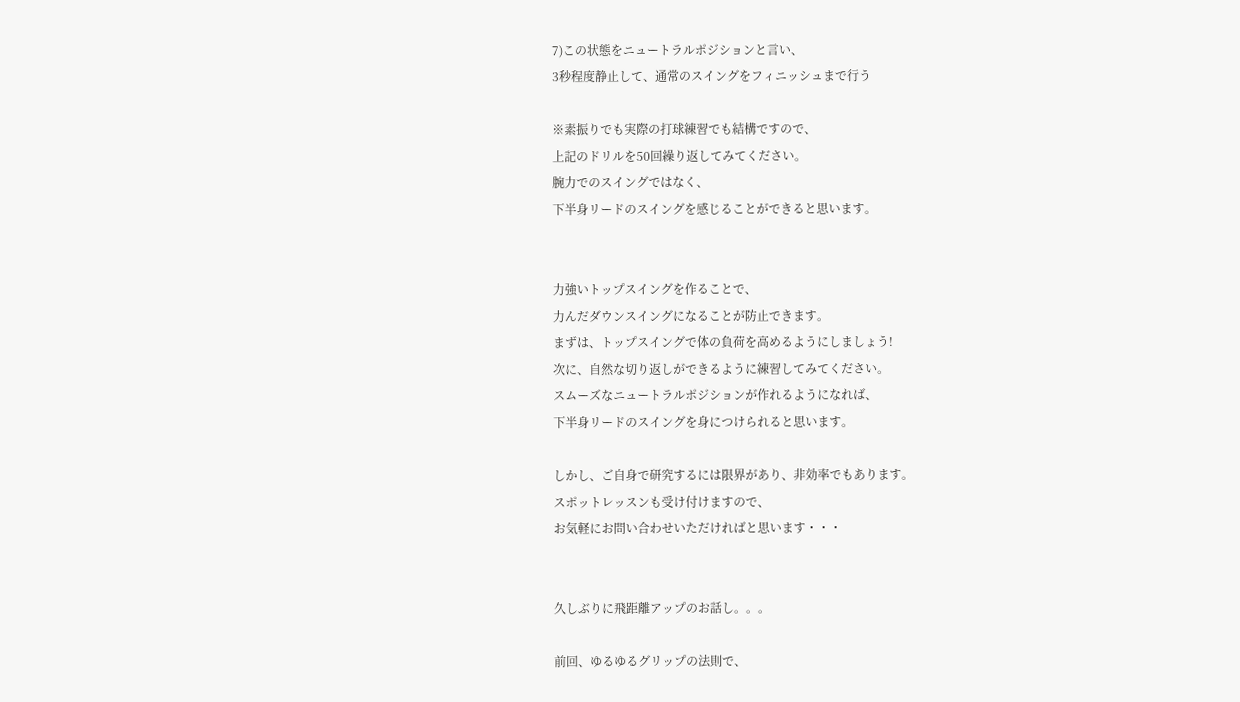7)この状態をニュートラルポジションと言い、
3秒程度静止して、通常のスイングをフィニッシュまで行う

※素振りでも実際の打球練習でも結構ですので、
上記のドリルを50回繰り返してみてください。
腕力でのスイングではなく、
下半身リードのスイングを感じることができると思います。


力強いトップスイングを作ることで、
力んだダウンスイングになることが防止できます。
まずは、トップスイングで体の負荷を高めるようにしましょう!
次に、自然な切り返しができるように練習してみてください。
スムーズなニュートラルポジションが作れるようになれば、
下半身リードのスイングを身につけられると思います。

しかし、ご自身で研究するには限界があり、非効率でもあります。
スポットレッスンも受け付けますので、
お気軽にお問い合わせいただければと思います・・・


久しぶりに飛距離アップのお話し。。。

前回、ゆるゆるグリップの法則で、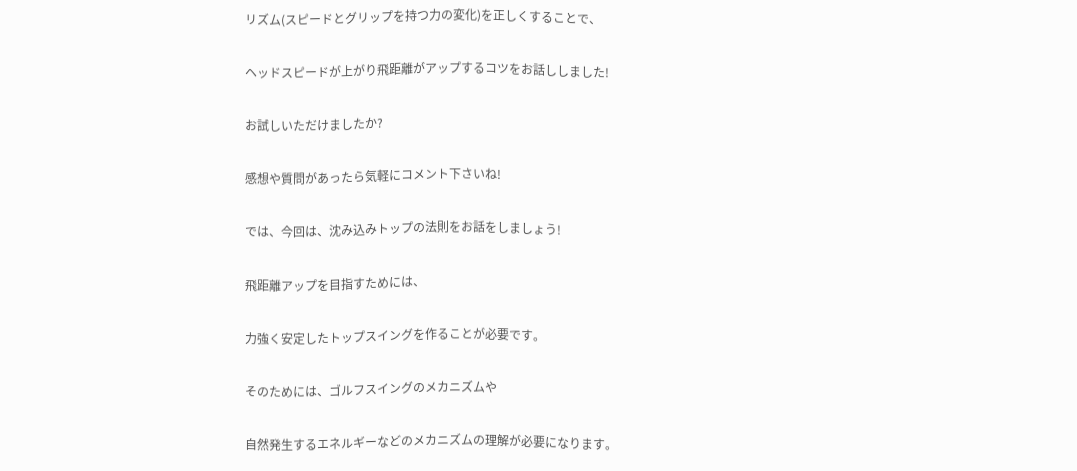リズム(スピードとグリップを持つ力の変化)を正しくすることで、

ヘッドスピードが上がり飛距離がアップするコツをお話ししました!

お試しいただけましたか?

感想や質問があったら気軽にコメント下さいね!

では、今回は、沈み込みトップの法則をお話をしましょう!

飛距離アップを目指すためには、

力強く安定したトップスイングを作ることが必要です。

そのためには、ゴルフスイングのメカニズムや

自然発生するエネルギーなどのメカニズムの理解が必要になります。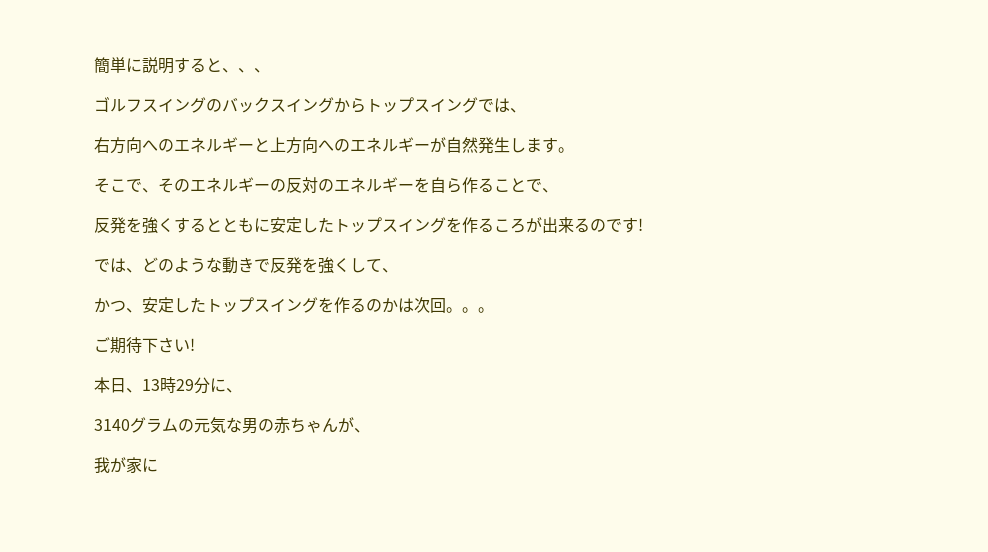簡単に説明すると、、、

ゴルフスイングのバックスイングからトップスイングでは、

右方向へのエネルギーと上方向へのエネルギーが自然発生します。

そこで、そのエネルギーの反対のエネルギーを自ら作ることで、

反発を強くするとともに安定したトップスイングを作るころが出来るのです!

では、どのような動きで反発を強くして、

かつ、安定したトップスイングを作るのかは次回。。。

ご期待下さい!

本日、13時29分に、

3140グラムの元気な男の赤ちゃんが、

我が家に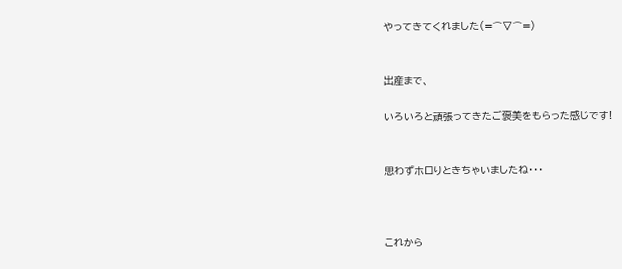やってきてくれました(=⌒▽⌒=)


出産まで、

いろいろと頑張ってきたご褒美をもらった感じです!


思わずホロりときちゃいましたね・・・



これから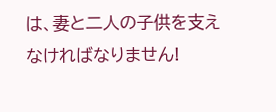は、妻と二人の子供を支えなければなりません!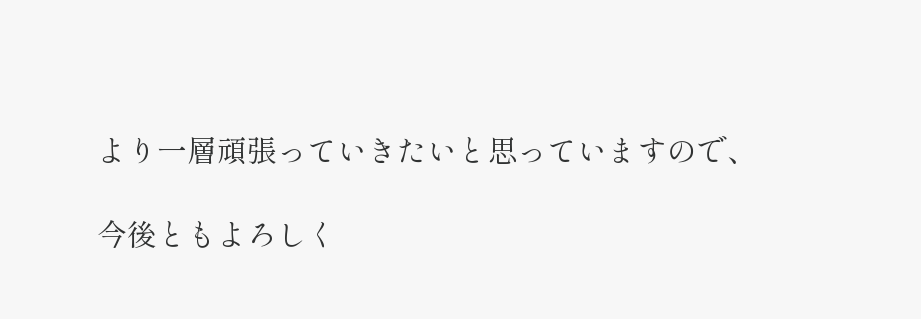より一層頑張っていきたいと思っていますので、

今後ともよろしく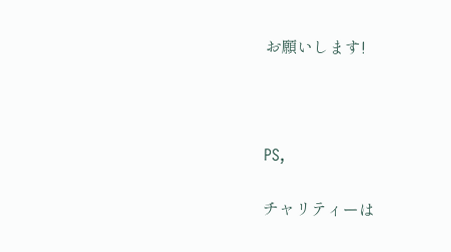お願いします!



PS,

チャリティーは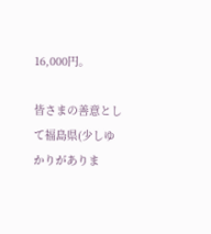16,000円。

皆さまの善意として福島県(少しゆかりがありま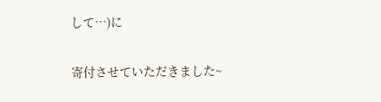して…)に

寄付させていただきました~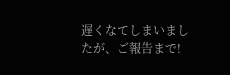遅くなてしまいましたが、ご報告まで!